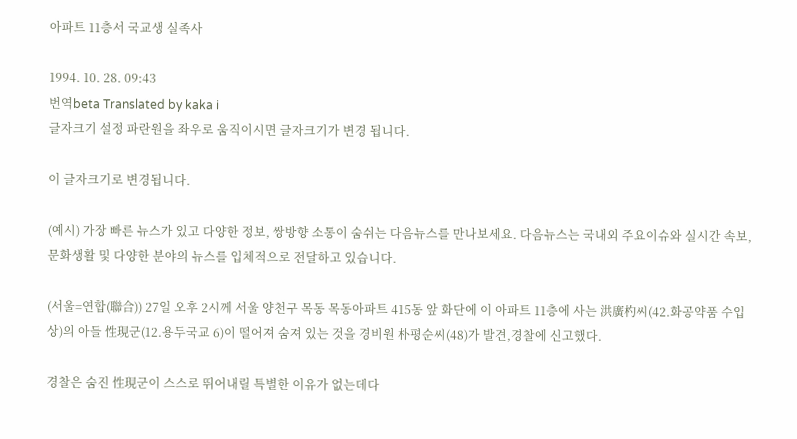아파트 11층서 국교생 실족사

1994. 10. 28. 09:43
번역beta Translated by kaka i
글자크기 설정 파란원을 좌우로 움직이시면 글자크기가 변경 됩니다.

이 글자크기로 변경됩니다.

(예시) 가장 빠른 뉴스가 있고 다양한 정보, 쌍방향 소통이 숨쉬는 다음뉴스를 만나보세요. 다음뉴스는 국내외 주요이슈와 실시간 속보, 문화생활 및 다양한 분야의 뉴스를 입체적으로 전달하고 있습니다.

(서울=연합(聯合)) 27일 오후 2시께 서울 양천구 목동 목동아파트 415동 앞 화단에 이 아파트 11층에 사는 洪廣杓씨(42.화공약품 수입상)의 아들 性現군(12.용두국교 6)이 떨어져 숨져 있는 것을 경비원 朴평순씨(48)가 발견,경찰에 신고했다.

경찰은 숨진 性現군이 스스로 뛰어내릴 특별한 이유가 없는데다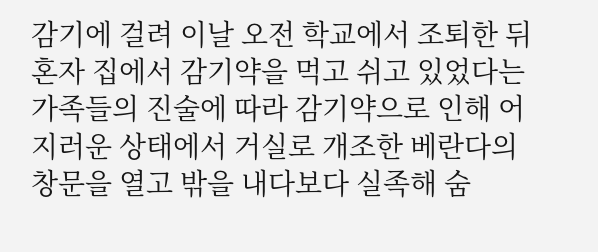감기에 걸려 이날 오전 학교에서 조퇴한 뒤 혼자 집에서 감기약을 먹고 쉬고 있었다는 가족들의 진술에 따라 감기약으로 인해 어지러운 상태에서 거실로 개조한 베란다의 창문을 열고 밖을 내다보다 실족해 숨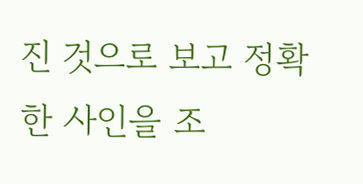진 것으로 보고 정확한 사인을 조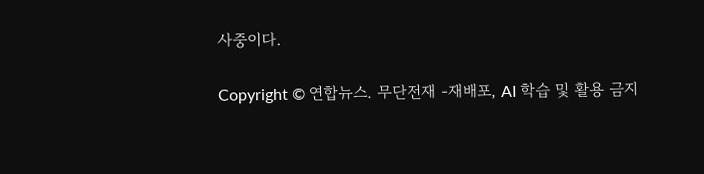사중이다.

Copyright © 연합뉴스. 무단전재 -재배포, AI 학습 및 활용 금지